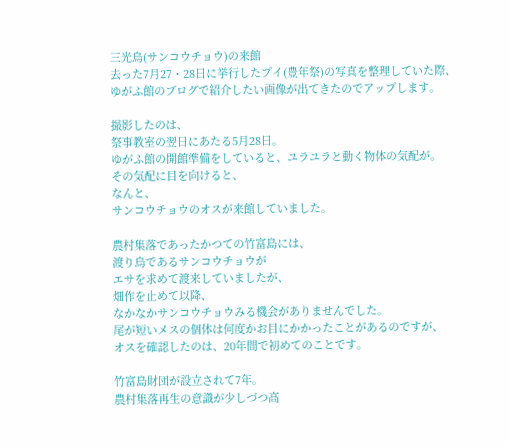三光鳥(サンコウチョウ)の来館
去った7月27・28日に挙行したプイ(豊年祭)の写真を整理していた際、
ゆがふ館のブログで紹介したい画像が出てきたのでアップします。

撮影したのは、
祭事教室の翌日にあたる5月28日。
ゆがふ館の開館準備をしていると、ユラユラと動く物体の気配が。
その気配に目を向けると、
なんと、
サンコウチョウのオスが来館していました。

農村集落であったかつての竹富島には、
渡り鳥であるサンコウチョウが
エサを求めて渡来していましたが、
畑作を止めて以降、
なかなかサンコウチョウみる機会がありませんでした。
尾が短いメスの個体は何度かお目にかかったことがあるのですが、
オスを確認したのは、20年間で初めてのことです。

竹富島財団が設立されて7年。
農村集落再生の意識が少しづつ高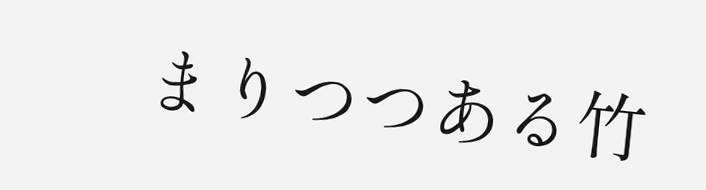まりつつある竹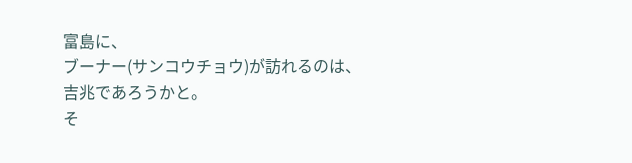富島に、
ブーナー(サンコウチョウ)が訪れるのは、
吉兆であろうかと。
そ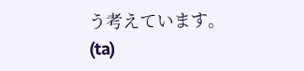う考えています。
(ta)